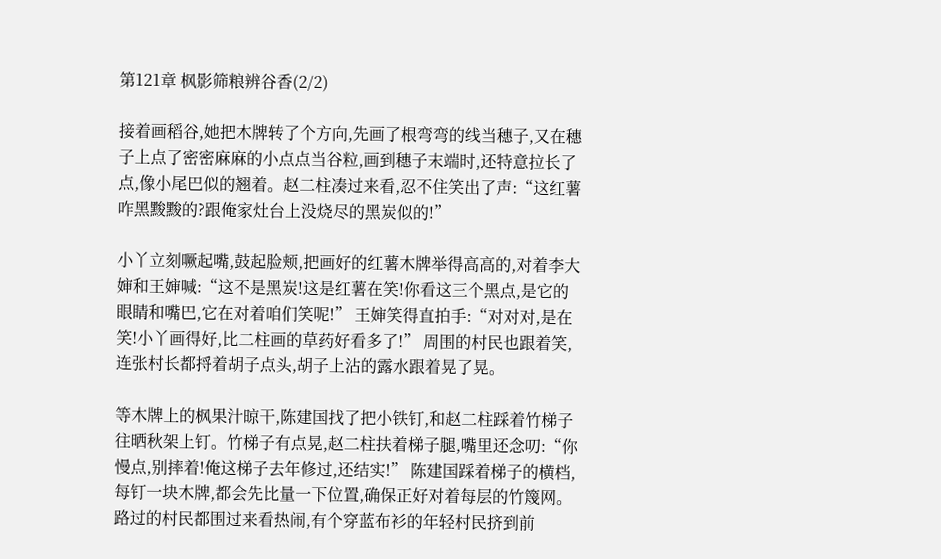第121章 枫影筛粮辨谷香(2/2)

接着画稻谷,她把木牌转了个方向,先画了根弯弯的线当穗子,又在穗子上点了密密麻麻的小点点当谷粒,画到穗子末端时,还特意拉长了点,像小尾巴似的翘着。赵二柱凑过来看,忍不住笑出了声:“这红薯咋黑黢黢的?跟俺家灶台上没烧尽的黑炭似的!”

小丫立刻噘起嘴,鼓起脸颊,把画好的红薯木牌举得高高的,对着李大婶和王婶喊:“这不是黑炭!这是红薯在笑!你看这三个黑点,是它的眼睛和嘴巴,它在对着咱们笑呢!” 王婶笑得直拍手:“对对对,是在笑!小丫画得好,比二柱画的草药好看多了!” 周围的村民也跟着笑,连张村长都捋着胡子点头,胡子上沾的露水跟着晃了晃。

等木牌上的枫果汁晾干,陈建国找了把小铁钉,和赵二柱踩着竹梯子往晒秋架上钉。竹梯子有点晃,赵二柱扶着梯子腿,嘴里还念叨:“你慢点,别摔着!俺这梯子去年修过,还结实!” 陈建国踩着梯子的横档,每钉一块木牌,都会先比量一下位置,确保正好对着每层的竹篾网。路过的村民都围过来看热闹,有个穿蓝布衫的年轻村民挤到前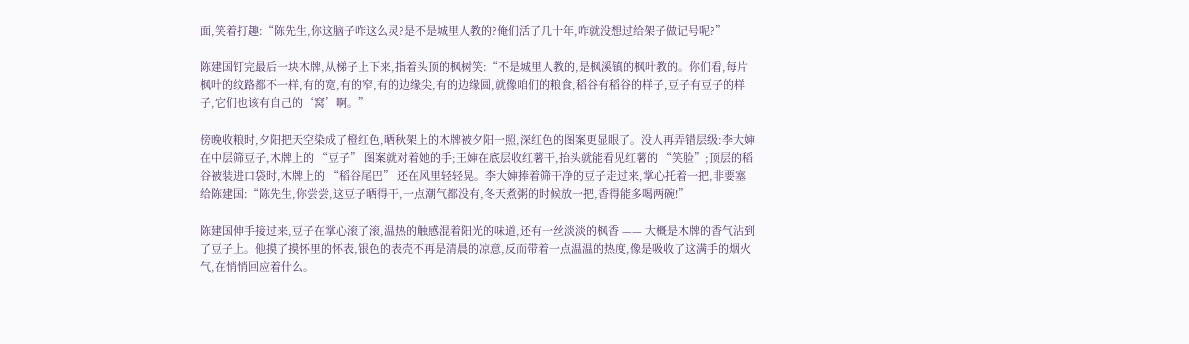面,笑着打趣:“陈先生,你这脑子咋这么灵?是不是城里人教的?俺们活了几十年,咋就没想过给架子做记号呢?”

陈建国钉完最后一块木牌,从梯子上下来,指着头顶的枫树笑:“不是城里人教的,是枫溪镇的枫叶教的。你们看,每片枫叶的纹路都不一样,有的宽,有的窄,有的边缘尖,有的边缘圆,就像咱们的粮食,稻谷有稻谷的样子,豆子有豆子的样子,它们也该有自己的‘窝’啊。”

傍晚收粮时,夕阳把天空染成了橙红色,晒秋架上的木牌被夕阳一照,深红色的图案更显眼了。没人再弄错层级:李大婶在中层筛豆子,木牌上的 “豆子” 图案就对着她的手;王婶在底层收红薯干,抬头就能看见红薯的 “笑脸”;顶层的稻谷被装进口袋时,木牌上的 “稻谷尾巴” 还在风里轻轻晃。李大婶捧着筛干净的豆子走过来,掌心托着一把,非要塞给陈建国:“陈先生,你尝尝,这豆子晒得干,一点潮气都没有,冬天煮粥的时候放一把,香得能多喝两碗!”

陈建国伸手接过来,豆子在掌心滚了滚,温热的触感混着阳光的味道,还有一丝淡淡的枫香 —— 大概是木牌的香气沾到了豆子上。他摸了摸怀里的怀表,银色的表壳不再是清晨的凉意,反而带着一点温温的热度,像是吸收了这满手的烟火气,在悄悄回应着什么。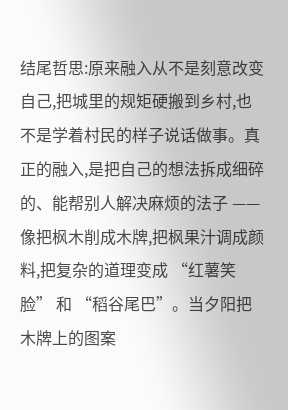结尾哲思:原来融入从不是刻意改变自己,把城里的规矩硬搬到乡村,也不是学着村民的样子说话做事。真正的融入,是把自己的想法拆成细碎的、能帮别人解决麻烦的法子 —— 像把枫木削成木牌,把枫果汁调成颜料,把复杂的道理变成 “红薯笑脸” 和 “稻谷尾巴”。当夕阳把木牌上的图案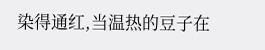染得通红,当温热的豆子在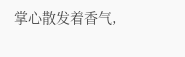掌心散发着香气,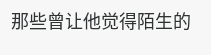那些曾让他觉得陌生的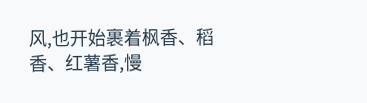风,也开始裹着枫香、稻香、红薯香,慢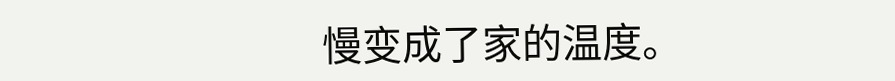慢变成了家的温度。